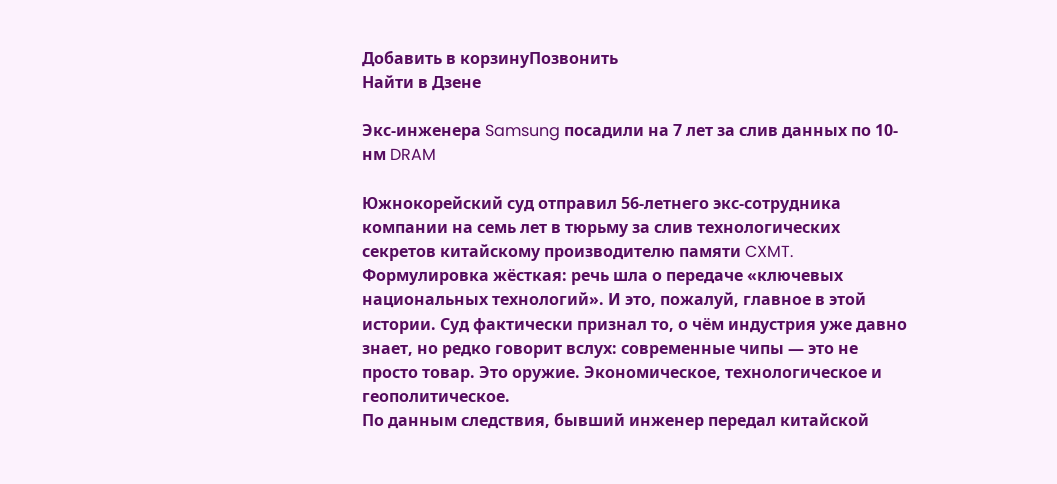Добавить в корзинуПозвонить
Найти в Дзене

Экс-инженера Samsung посадили на 7 лет за слив данных по 10-нм DRAM

Южнокорейский суд отправил 56-летнего экс-сотрудника компании на семь лет в тюрьму за слив технологических секретов китайскому производителю памяти CXMT. Формулировка жёсткая: речь шла о передаче «ключевых национальных технологий». И это, пожалуй, главное в этой истории. Суд фактически признал то, о чём индустрия уже давно знает, но редко говорит вслух: современные чипы — это не просто товар. Это оружие. Экономическое, технологическое и геополитическое.
По данным следствия, бывший инженер передал китайской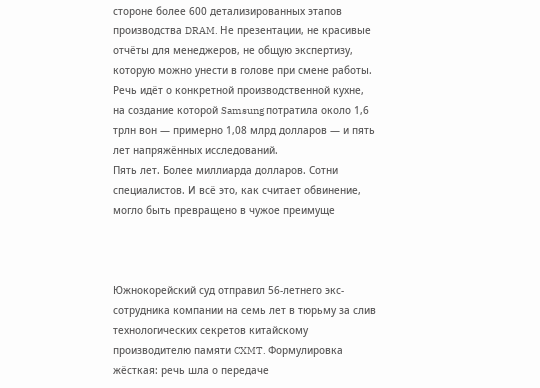стороне более 600 детализированных этапов производства DRAM. Не презентации, не красивые отчёты для менеджеров, не общую экспертизу, которую можно унести в голове при смене работы. Речь идёт о конкретной производственной кухне, на создание которой Samsung потратила около 1,6 трлн вон — примерно 1,08 млрд долларов — и пять лет напряжённых исследований.
Пять лет. Более миллиарда долларов. Сотни специалистов. И всё это, как считает обвинение, могло быть превращено в чужое преимуще



Южнокорейский суд отправил 56-летнего экс-сотрудника компании на семь лет в тюрьму за слив технологических секретов китайскому производителю памяти CXMT. Формулировка жёсткая: речь шла о передаче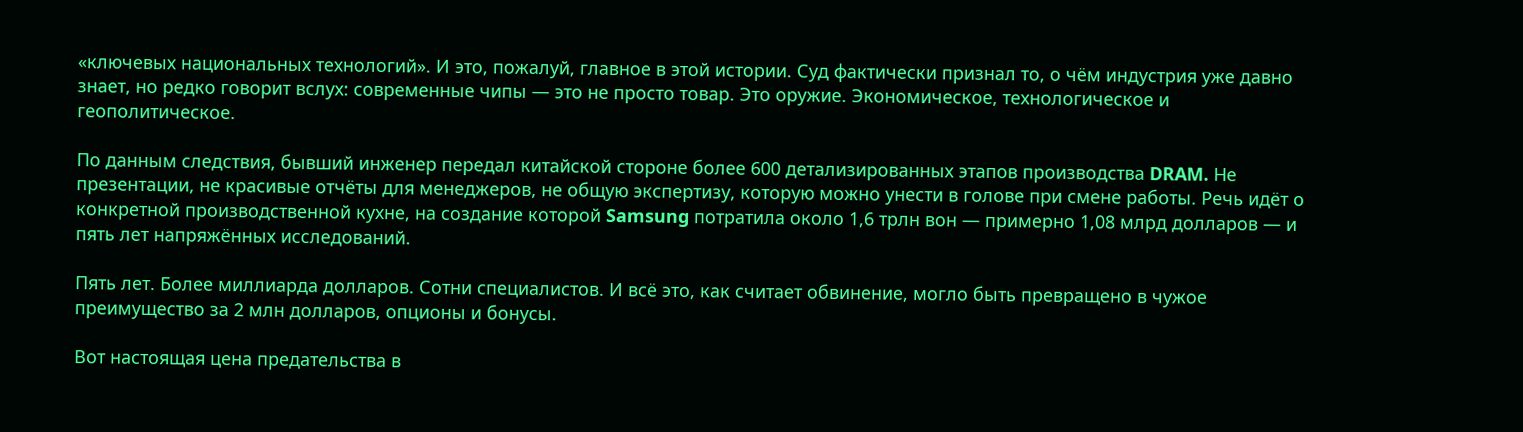«ключевых национальных технологий». И это, пожалуй, главное в этой истории. Суд фактически признал то, о чём индустрия уже давно знает, но редко говорит вслух: современные чипы — это не просто товар. Это оружие. Экономическое, технологическое и геополитическое.

По данным следствия, бывший инженер передал китайской стороне более 600 детализированных этапов производства DRAM. Не презентации, не красивые отчёты для менеджеров, не общую экспертизу, которую можно унести в голове при смене работы. Речь идёт о конкретной производственной кухне, на создание которой Samsung потратила около 1,6 трлн вон — примерно 1,08 млрд долларов — и пять лет напряжённых исследований.

Пять лет. Более миллиарда долларов. Сотни специалистов. И всё это, как считает обвинение, могло быть превращено в чужое преимущество за 2 млн долларов, опционы и бонусы.

Вот настоящая цена предательства в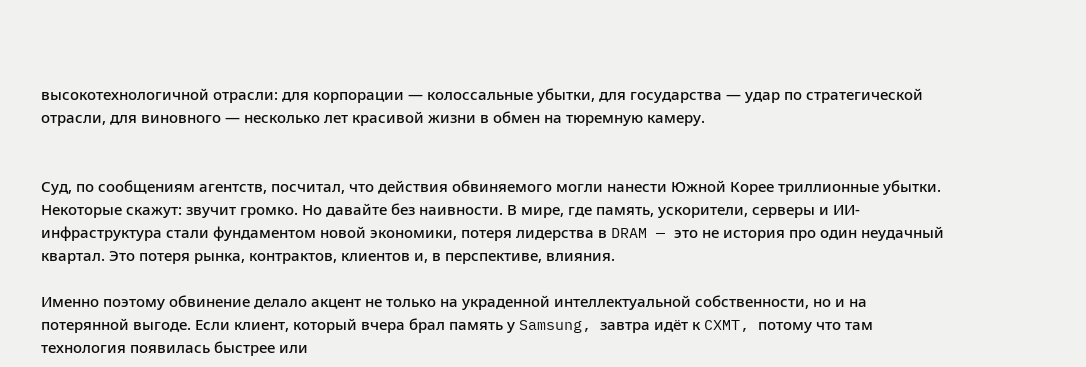высокотехнологичной отрасли: для корпорации — колоссальные убытки, для государства — удар по стратегической отрасли, для виновного — несколько лет красивой жизни в обмен на тюремную камеру.


Суд, по сообщениям агентств, посчитал, что действия обвиняемого могли нанести Южной Корее триллионные убытки. Некоторые скажут: звучит громко. Но давайте без наивности. В мире, где память, ускорители, серверы и ИИ-инфраструктура стали фундаментом новой экономики, потеря лидерства в DRAM — это не история про один неудачный квартал. Это потеря рынка, контрактов, клиентов и, в перспективе, влияния.

Именно поэтому обвинение делало акцент не только на украденной интеллектуальной собственности, но и на потерянной выгоде. Если клиент, который вчера брал память у Samsung, завтра идёт к CXMT, потому что там технология появилась быстрее или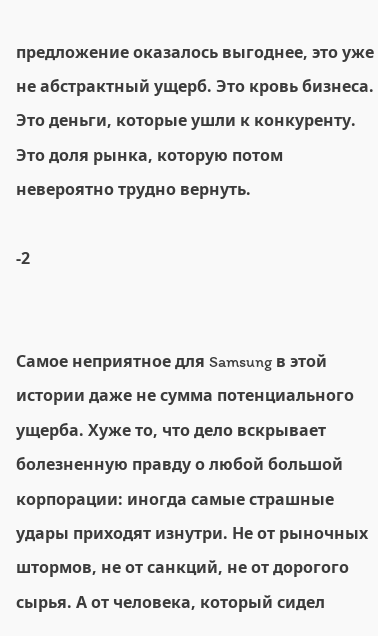предложение оказалось выгоднее, это уже не абстрактный ущерб. Это кровь бизнеса. Это деньги, которые ушли к конкуренту. Это доля рынка, которую потом невероятно трудно вернуть.

-2


Самое неприятное для Samsung в этой истории даже не сумма потенциального ущерба. Хуже то, что дело вскрывает болезненную правду о любой большой корпорации: иногда самые страшные удары приходят изнутри. Не от рыночных штормов, не от санкций, не от дорогого сырья. А от человека, который сидел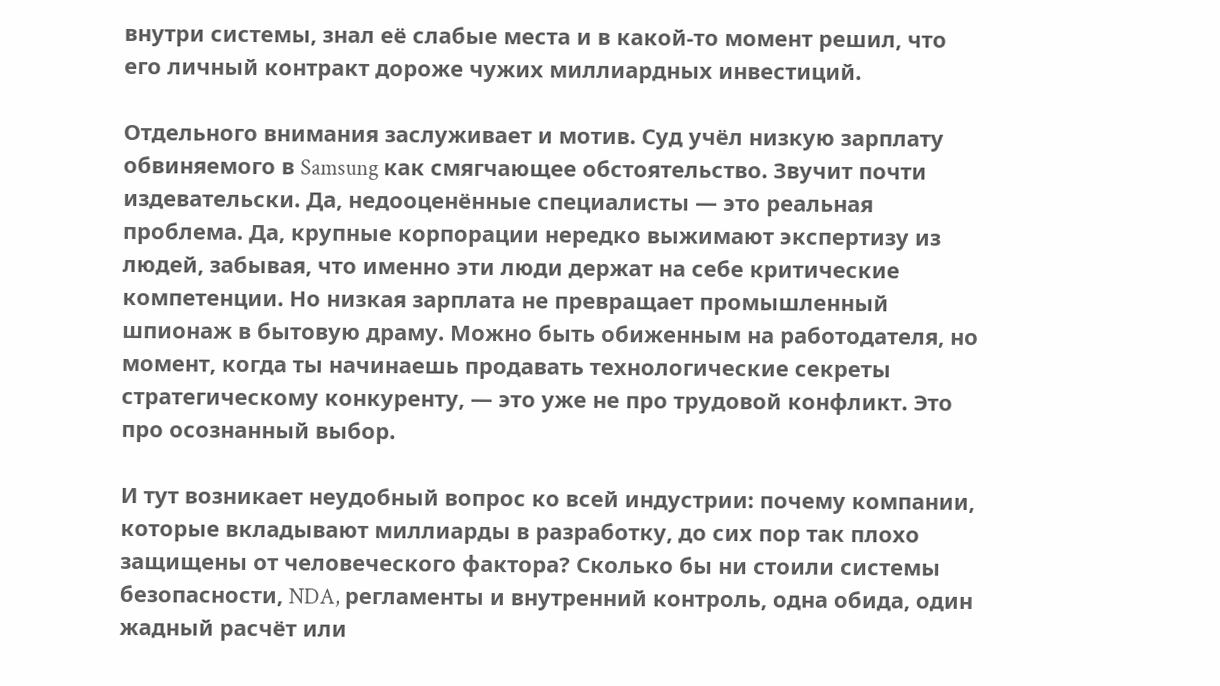внутри системы, знал её слабые места и в какой-то момент решил, что его личный контракт дороже чужих миллиардных инвестиций.

Отдельного внимания заслуживает и мотив. Суд учёл низкую зарплату обвиняемого в Samsung как смягчающее обстоятельство. Звучит почти издевательски. Да, недооценённые специалисты — это реальная проблема. Да, крупные корпорации нередко выжимают экспертизу из людей, забывая, что именно эти люди держат на себе критические компетенции. Но низкая зарплата не превращает промышленный шпионаж в бытовую драму. Можно быть обиженным на работодателя, но момент, когда ты начинаешь продавать технологические секреты стратегическому конкуренту, — это уже не про трудовой конфликт. Это про осознанный выбор.

И тут возникает неудобный вопрос ко всей индустрии: почему компании, которые вкладывают миллиарды в разработку, до сих пор так плохо защищены от человеческого фактора? Сколько бы ни стоили системы безопасности, NDA, регламенты и внутренний контроль, одна обида, один жадный расчёт или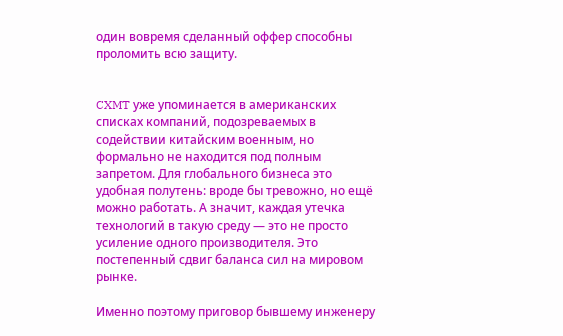один вовремя сделанный оффер способны проломить всю защиту.


CXMT уже упоминается в американских списках компаний, подозреваемых в содействии китайским военным, но формально не находится под полным запретом. Для глобального бизнеса это удобная полутень: вроде бы тревожно, но ещё можно работать. А значит, каждая утечка технологий в такую среду — это не просто усиление одного производителя. Это постепенный сдвиг баланса сил на мировом рынке.

Именно поэтому приговор бывшему инженеру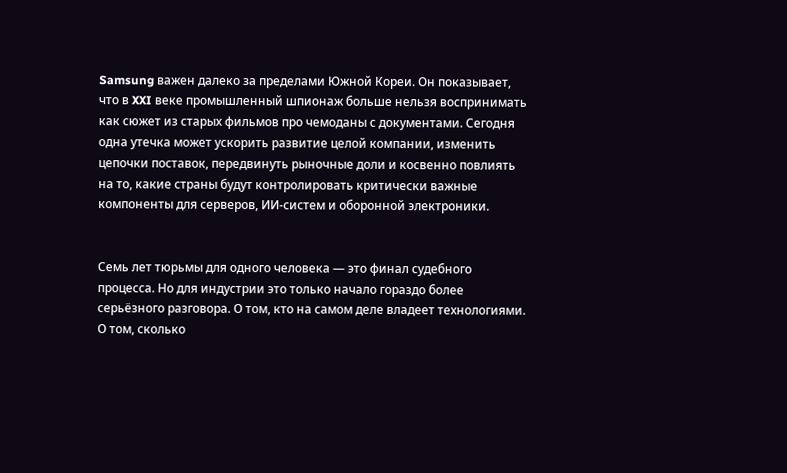Samsung важен далеко за пределами Южной Кореи. Он показывает, что в XXI веке промышленный шпионаж больше нельзя воспринимать как сюжет из старых фильмов про чемоданы с документами. Сегодня одна утечка может ускорить развитие целой компании, изменить цепочки поставок, передвинуть рыночные доли и косвенно повлиять на то, какие страны будут контролировать критически важные компоненты для серверов, ИИ-систем и оборонной электроники.


Семь лет тюрьмы для одного человека — это финал судебного процесса. Но для индустрии это только начало гораздо более серьёзного разговора. О том, кто на самом деле владеет технологиями. О том, сколько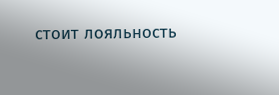стоит лояльность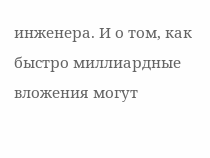инженера. И о том, как быстро миллиардные вложения могут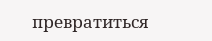превратиться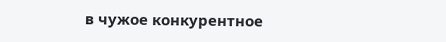в чужое конкурентное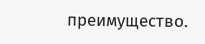преимущество.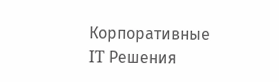Корпоративные IT Решения